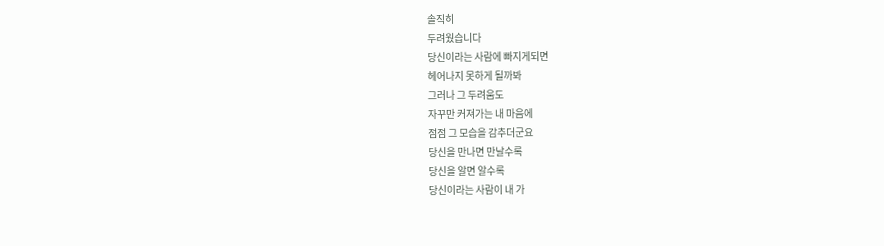솔직히
두려웠습니다
당신이라는 사람에 빠지게되면
헤어나지 못하게 될까봐
그러나 그 두려움도
자꾸만 커져가는 내 마음에
점점 그 모습을 감추더군요
당신을 만나면 만날수록
당신을 알면 알수록
당신이라는 사람이 내 가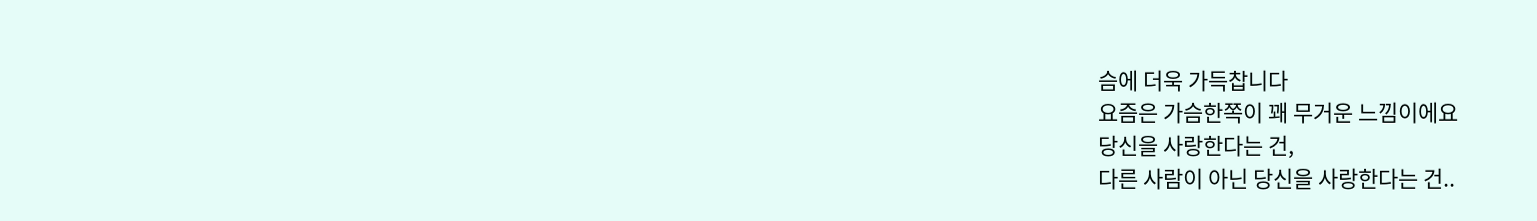슴에 더욱 가득찹니다
요즘은 가슴한쪽이 꽤 무거운 느낌이에요
당신을 사랑한다는 건,
다른 사람이 아닌 당신을 사랑한다는 건..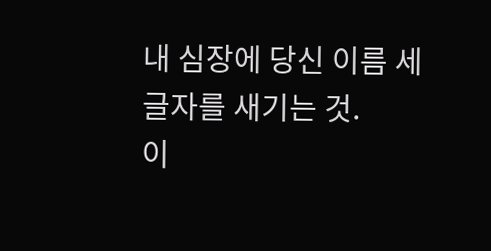내 심장에 당신 이름 세글자를 새기는 것.
이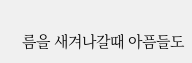름을 새겨나갈때 아픔들도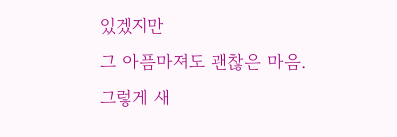있겠지만
그 아픔마져도 괜찮은 마음.
그렇게 새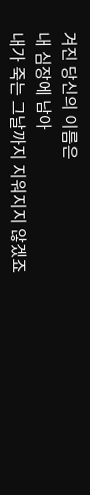겨진 당신의 이름은
내 심장에 남아
내가 죽는 그날까지 지워지지 않겠죠